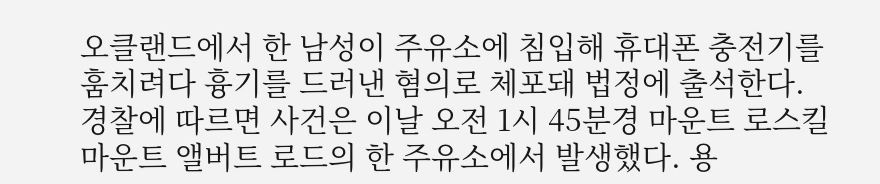오클랜드에서 한 남성이 주유소에 침입해 휴대폰 충전기를 훔치려다 흉기를 드러낸 혐의로 체포돼 법정에 출석한다.
경찰에 따르면 사건은 이날 오전 1시 45분경 마운트 로스킬 마운트 앨버트 로드의 한 주유소에서 발생했다. 용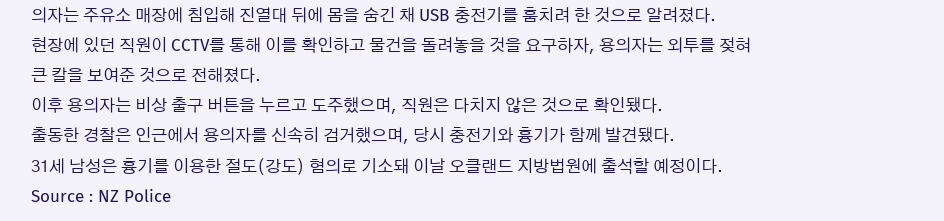의자는 주유소 매장에 침입해 진열대 뒤에 몸을 숨긴 채 USB 충전기를 훔치려 한 것으로 알려졌다.
현장에 있던 직원이 CCTV를 통해 이를 확인하고 물건을 돌려놓을 것을 요구하자, 용의자는 외투를 젖혀 큰 칼을 보여준 것으로 전해졌다.
이후 용의자는 비상 출구 버튼을 누르고 도주했으며, 직원은 다치지 않은 것으로 확인됐다.
출동한 경찰은 인근에서 용의자를 신속히 검거했으며, 당시 충전기와 흉기가 함께 발견됐다.
31세 남성은 흉기를 이용한 절도(강도) 혐의로 기소돼 이날 오클랜드 지방법원에 출석할 예정이다.
Source : NZ Police